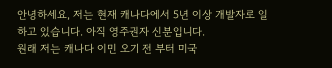안녕하세요, 저는 현재 캐나다에서 5년 이상 개발자로 일하고 있습니다. 아직 영주권자 신분입니다.
원래 저는 캐나다 이민 오기 전 부터 미국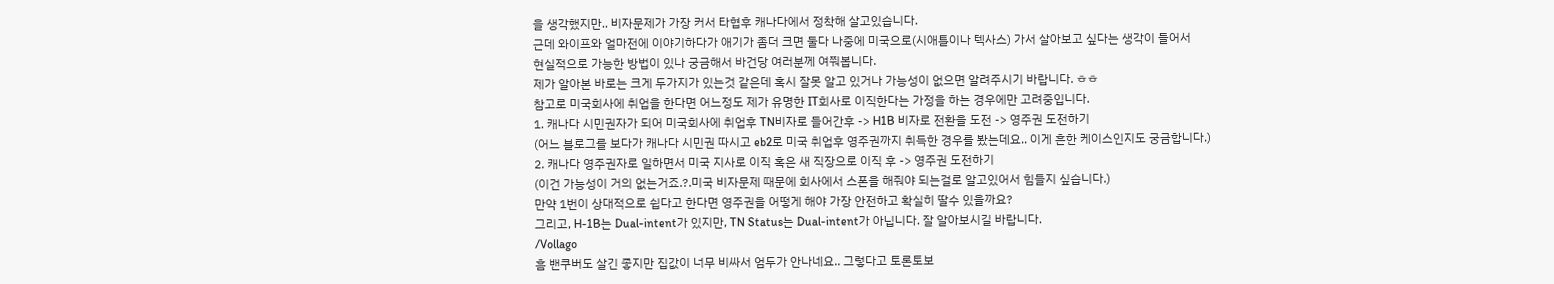을 생각했지만.. 비자문제가 가장 커서 타협후 캐나다에서 정착해 살고있습니다.
근데 와이프와 얼마전에 이야기하다가 애기가 좀더 크면 둘다 나중에 미국으로(시애틀이나 텍사스) 가서 살아보고 싶다는 생각이 들어서
현실적으로 가능한 방법이 있나 궁금해서 바건당 여러분께 여쭤봅니다.
제가 알아본 바로는 크게 두가지가 있는것 같은데 혹시 잘못 알고 있거나 가능성이 없으면 알려주시기 바랍니다. ㅎㅎ
참고로 미국회사에 취업을 한다면 어느정도 제가 유명한 IT회사로 이직한다는 가정을 하는 경우에만 고려중입니다.
1. 캐나다 시민권자가 되어 미국회사에 취업후 TN비자로 들어간후 -> H1B 비자로 전환을 도전 -> 영주권 도전하기
(어느 블로그를 보다가 캐나다 시민권 따시고 eb2로 미국 취업후 영주권까지 취득한 경우를 봤는데요.. 이게 흔한 케이스인지도 궁금합니다.)
2. 캐나다 영주권자로 일하면서 미국 지사로 이직 혹은 새 직장으로 이직 후 -> 영주권 도전하기
(이건 가능성이 거의 없는거죠.?.미국 비자문제 때문에 회사에서 스폰을 해줘야 되는걸로 알고있어서 힘들지 싶습니다.)
만약 1번이 상대적으로 쉽다고 한다면 영주권을 어떻게 해야 가장 안전하고 확실히 딸수 있을까요?
그리고, H-1B는 Dual-intent가 있지만, TN Status는 Dual-intent가 아닙니다. 잘 알아보시길 바랍니다.
/Vollago
흠 밴쿠버도 살긴 좋지만 집값이 너무 비싸서 엄두가 안나네요.. 그렇다고 토론토보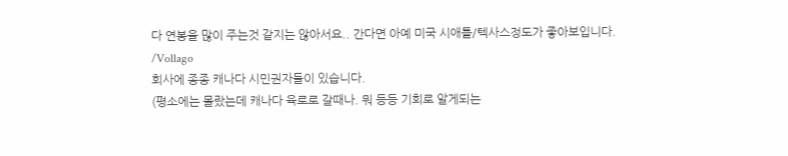다 연봉을 많이 주는것 같지는 않아서요.. 간다면 아예 미국 시애틀/텍사스정도가 좋아보입니다.
/Vollago
회사에 종종 캐나다 시민권자들이 있습니다.
(평소에는 몰랐는데 캐나다 육로로 갈때나. 뭐 등등 기회로 알게되는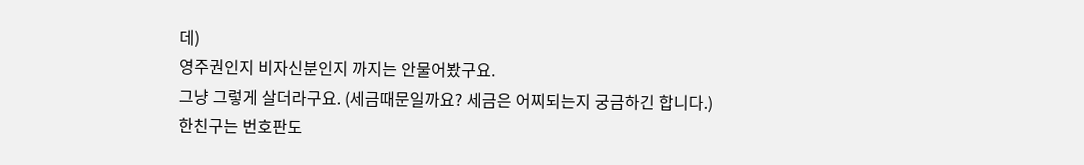데)
영주권인지 비자신분인지 까지는 안물어봤구요.
그냥 그렇게 살더라구요. (세금때문일까요? 세금은 어찌되는지 궁금하긴 합니다.)
한친구는 번호판도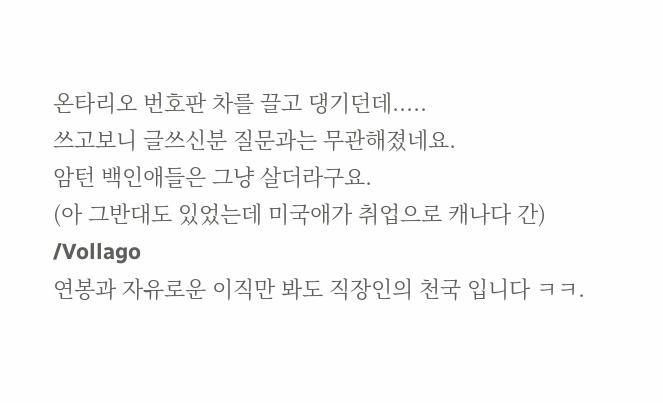온타리오 번호판 차를 끌고 댕기던데.....
쓰고보니 글쓰신분 질문과는 무관해졌네요.
암턴 백인애들은 그냥 살더라구요.
(아 그반대도 있었는데 미국애가 취업으로 캐나다 간)
/Vollago
연봉과 자유로운 이직만 봐도 직장인의 천국 입니다 ㅋㅋ.